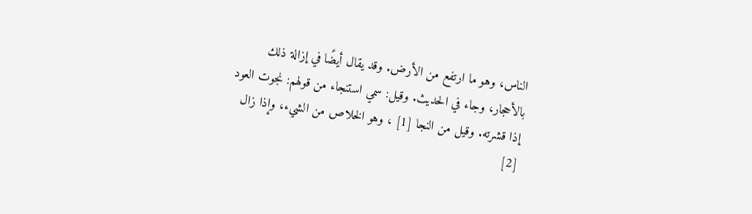الناس، وهو ما ارتفع من الأرض. وقد يقال أيضًا في إزالة ذلك بالأحجار، وجاء في الحديث. وقيل: سمي استنجاء من قولهم: نجوت العود إذا قشرته. وقيل من النجا [1] ، وهو الخلاص من الشيء، وإذا زال [2]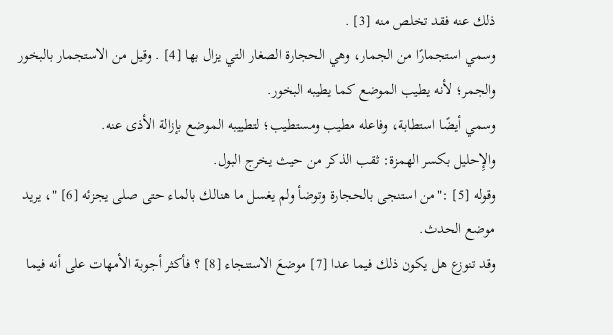ذلك عنه فقد تخلص منه [3] .
وسمي استجمارًا من الجمار، وهي الحجارة الصغار التي يزال بها [4] . وقيل من الاستجمار بالبخور والجمر؛ لأنه يطيب الموضع كما يطيبه البخور.
وسمي أيضًا استطابة، وفاعله مطيب ومستطيب؛ لتطييبه الموضع بإزالة الأذى عنه.
والإِحليل بكسر الهمزة: ثقب الذكر من حيث يخرج البول.
وقوله [5] :"من استنجى بالحجارة وتوضأ ولم يغسل ما هنالك بالماء حتى صلى يجزئه [6] "، يريد موضع الحدث.
وقد تنوزع هل يكون ذلك فيما عدا [7] موضعَ الاستنجاء [8] ؟ فأكثر أجوبة الأمهات على أنه فيما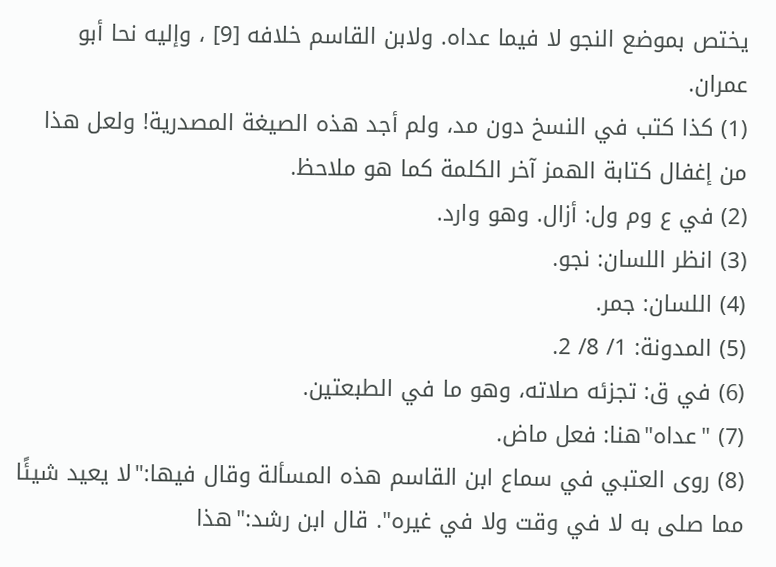يختص بموضع النجو لا فيما عداه. ولابن القاسم خلافه [9] ، وإليه نحا أبو عمران.
(1) كذا كتب في النسخ دون مد، ولم أجد هذه الصيغة المصدرية! ولعل هذا من إغفال كتابة الهمز آخر الكلمة كما هو ملاحظ.
(2) في ع وم ول: أزال. وهو وارد.
(3) انظر اللسان: نجو.
(4) اللسان: جمر.
(5) المدونة: 1/ 8/ 2.
(6) في ق: تجزئه صلاته، وهو ما في الطبعتين.
(7) "عداه"هنا: فعل ماض.
(8) روى العتبي في سماع ابن القاسم هذه المسألة وقال فيها:"لا يعيد شيئًا مما صلى به لا في وقت ولا في غيره". قال ابن رشد:"هذا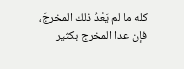كله ما لم يَعْدُ ذلك المخرجَ، فإن عدا المخرج بكثير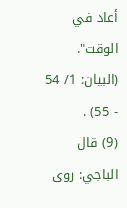أعاد في الوقت". (البيان: 1/ 54 - 55) .
(9) قال الباجي: روى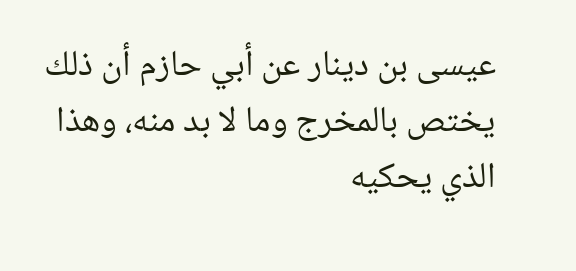عيسى بن دينار عن أبي حازم أن ذلك يختص بالمخرج وما لا بد منه، وهذا الذي يحكيه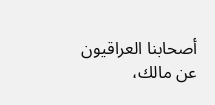أصحابنا العراقيون عن مالك،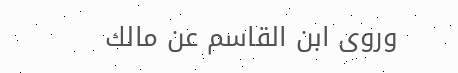وروى ابن القاسم عن مالك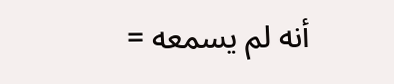أنه لم يسمعه =